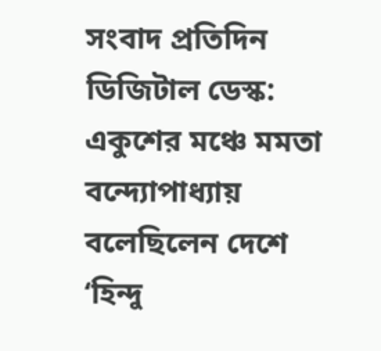সংবাদ প্রতিদিন ডিজিটাল ডেস্ক: একুশের মঞ্চে মমতা বন্দ্যোপাধ্যায় বলেছিলেন দেশে ‘হিন্দু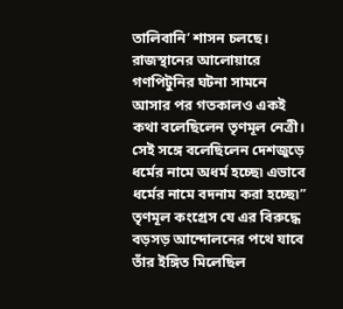তালিবানি’ শাসন চলছে। রাজস্থানের আলোয়ারে গণপিটুনির ঘটনা সামনে আসার পর গতকালও একই কথা বলেছিলেন তৃণমূল নেত্রী। সেই সঙ্গে বলেছিলেন দেশজুড়ে ধর্মের নামে অধর্ম হচ্ছে৷ এভাবে ধর্মের নামে বদনাম করা হচ্ছে৷’’ তৃণমূল কংগ্রেস যে এর বিরুদ্ধে বড়সড় আন্দোলনের পথে যাবে তাঁর ইঙ্গিত মিলেছিল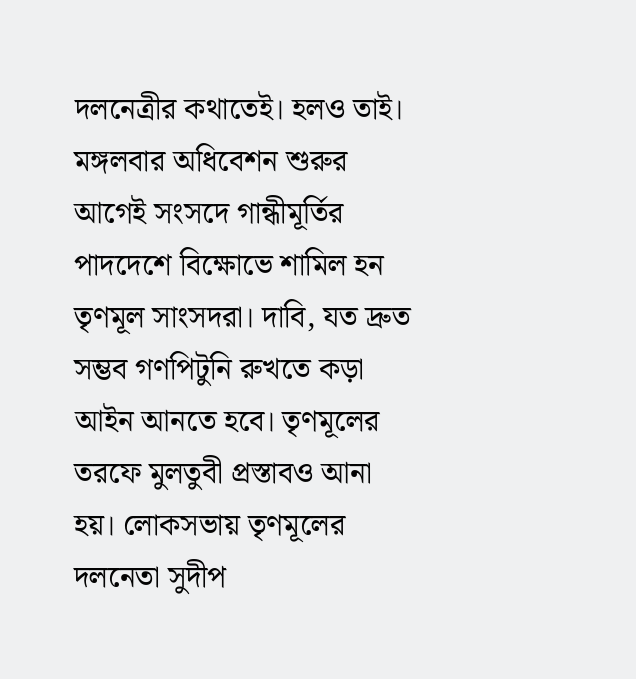দলনেত্রীর কথাতেই। হলও তাই। মঙ্গলবার অধিবেশন শুরুর আগেই সংসদে গান্ধীমূর্তির পাদদেশে বিক্ষোভে শামিল হন তৃণমূল সাংসদরা। দাবি, যত দ্রুত সম্ভব গণপিটুনি রুখতে কড়া আইন আনতে হবে। তৃণমূলের তরফে মুলতুবী প্রস্তাবও আনা হয়। লোকসভায় তৃণমূলের দলনেতা সুদীপ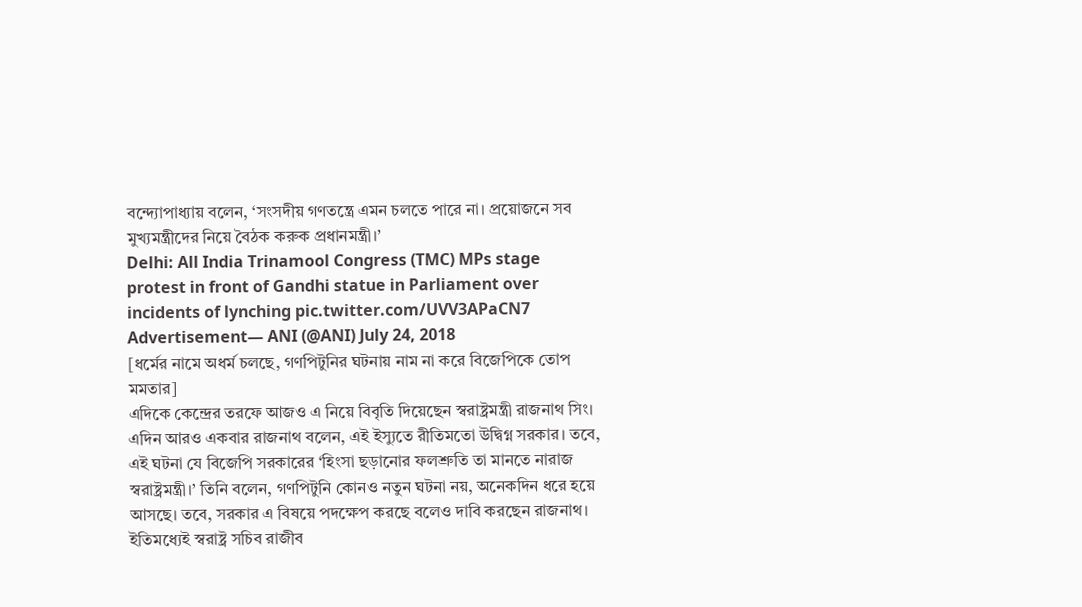বন্দ্যোপাধ্যায় বলেন, ‘সংসদীয় গণতন্ত্রে এমন চলতে পারে না। প্রয়োজনে সব মুখ্যমন্ত্রীদের নিয়ে বৈঠক করুক প্রধানমন্ত্রী।’
Delhi: All India Trinamool Congress (TMC) MPs stage protest in front of Gandhi statue in Parliament over incidents of lynching pic.twitter.com/UVV3APaCN7
Advertisement— ANI (@ANI) July 24, 2018
[ধর্মের নামে অধর্ম চলছে, গণপিটুনির ঘটনায় নাম না করে বিজেপিকে তোপ মমতার]
এদিকে কেন্দ্রের তরফে আজও এ নিয়ে বিবৃতি দিয়েছেন স্বরাষ্ট্রমন্ত্রী রাজনাথ সিং। এদিন আরও একবার রাজনাথ বলেন, এই ইস্যুতে রীতিমতো উদ্বিগ্ন সরকার। তবে, এই ঘটনা যে বিজেপি সরকারের ‘হিংসা ছড়ানোর ফলশ্রুতি তা মানতে নারাজ স্বরাষ্ট্রমন্ত্রী।’ তিনি বলেন, গণপিটুনি কোনও নতুন ঘটনা নয়, অনেকদিন ধরে হয়ে আসছে। তবে, সরকার এ বিষয়ে পদক্ষেপ করছে বলেও দাবি করছেন রাজনাথ। ইতিমধ্যেই স্বরাষ্ট্র সচিব রাজীব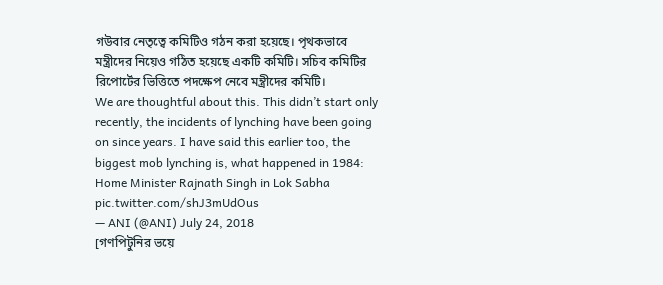গউবার নেতৃত্বে কমিটিও গঠন করা হয়েছে। পৃথকভাবে মন্ত্রীদের নিয়েও গঠিত হয়েছে একটি কমিটি। সচিব কমিটির রিপোর্টের ভিত্তিতে পদক্ষেপ নেবে মন্ত্রীদের কমিটি।
We are thoughtful about this. This didn’t start only recently, the incidents of lynching have been going on since years. I have said this earlier too, the biggest mob lynching is, what happened in 1984: Home Minister Rajnath Singh in Lok Sabha pic.twitter.com/shJ3mUdOus
— ANI (@ANI) July 24, 2018
[গণপিটুনির ভয়ে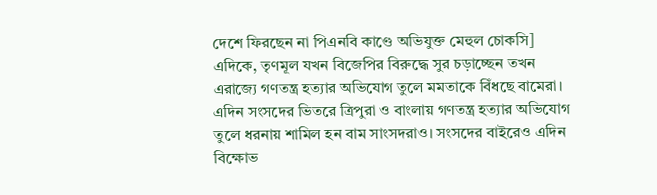দেশে ফিরছেন না পিএনবি কাণ্ডে অভিযুক্ত মেহুল চোকসি]
এদিকে, তৃণমূল যখন বিজেপির বিরুদ্ধে সুর চড়াচ্ছেন তখন এরাজ্যে গণতন্ত্র হত্যার অভিযোগ তুলে মমতাকে বিঁধছে বামেরা। এদিন সংসদের ভিতরে ত্রিপুরা ও বাংলায় গণতন্ত্র হত্যার অভিযোগ তুলে ধরনায় শামিল হন বাম সাংসদরাও। সংসদের বাইরেও এদিন বিক্ষোভ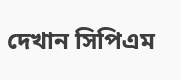দেখান সিপিএম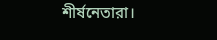শীর্ষনেতারা।